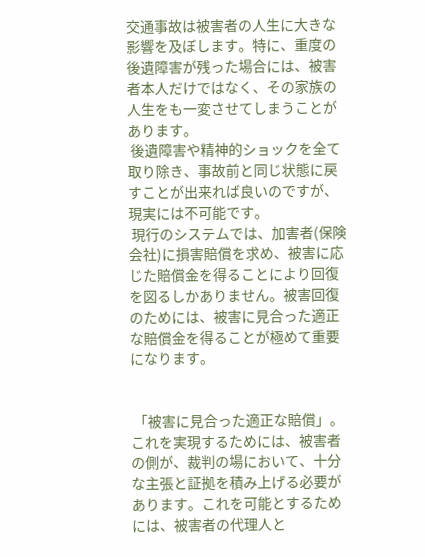交通事故は被害者の人生に大きな影響を及ぼします。特に、重度の後遺障害が残った場合には、被害者本人だけではなく、その家族の人生をも一変させてしまうことがあります。
 後遺障害や精神的ショックを全て取り除き、事故前と同じ状態に戻すことが出来れば良いのですが、現実には不可能です。
 現行のシステムでは、加害者(保険会社)に損害賠償を求め、被害に応じた賠償金を得ることにより回復を図るしかありません。被害回復のためには、被害に見合った適正な賠償金を得ることが極めて重要になります。


 「被害に見合った適正な賠償」。これを実現するためには、被害者の側が、裁判の場において、十分な主張と証拠を積み上げる必要があります。これを可能とするためには、被害者の代理人と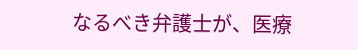なるべき弁護士が、医療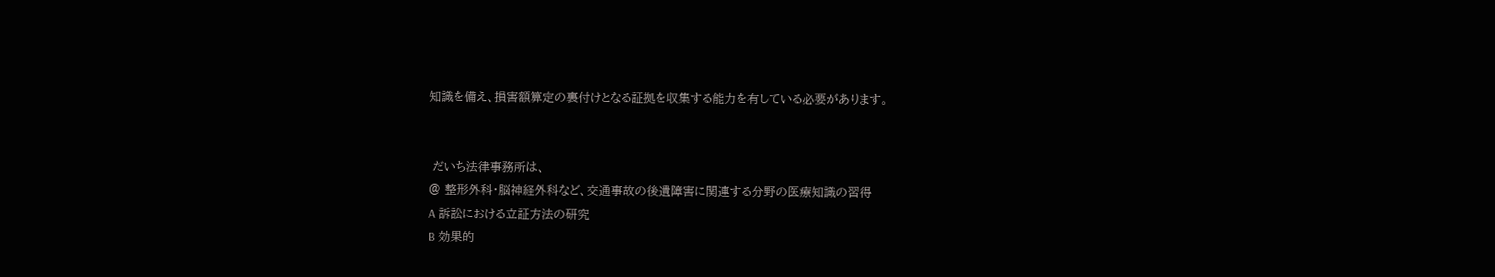知識を備え、損害額算定の裏付けとなる証拠を収集する能力を有している必要があります。


 だいち法律事務所は、
@ 整形外科・脳神経外科など、交通事故の後遺障害に関連する分野の医療知識の習得
A 訴訟における立証方法の研究
B 効果的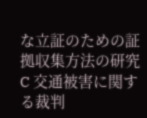な立証のための証拠収集方法の研究
C 交通被害に関する裁判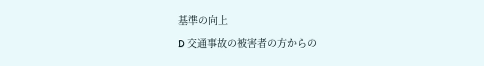基準の向上
D 交通事故の被害者の方からの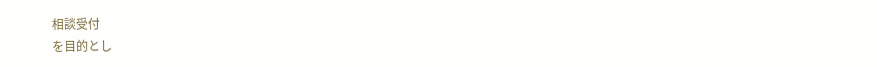相談受付
を目的とし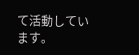て活動しています。